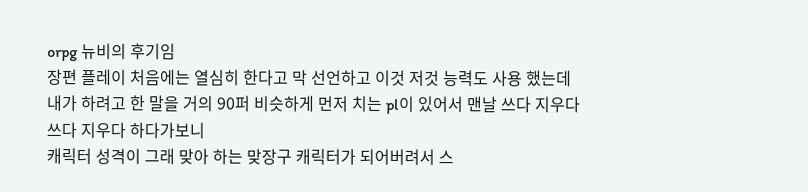orpg 뉴비의 후기임
장편 플레이 처음에는 열심히 한다고 막 선언하고 이것 저것 능력도 사용 했는데
내가 하려고 한 말을 거의 90퍼 비슷하게 먼저 치는 pl이 있어서 맨날 쓰다 지우다 쓰다 지우다 하다가보니
캐릭터 성격이 그래 맞아 하는 맞장구 캐릭터가 되어버려서 스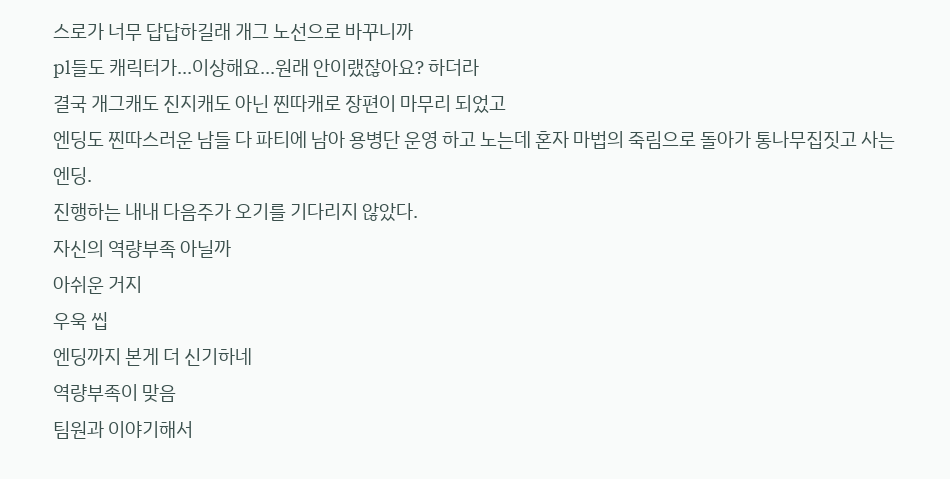스로가 너무 답답하길래 개그 노선으로 바꾸니까
pl들도 캐릭터가...이상해요...원래 안이랬잖아요? 하더라
결국 개그캐도 진지캐도 아닌 찐따캐로 장편이 마무리 되었고
엔딩도 찐따스러운 남들 다 파티에 남아 용병단 운영 하고 노는데 혼자 마법의 죽림으로 돌아가 통나무집짓고 사는 엔딩.
진행하는 내내 다음주가 오기를 기다리지 않았다.
자신의 역량부족 아닐까
아쉬운 거지
우욱 씹
엔딩까지 본게 더 신기하네
역량부족이 맞음
팀원과 이야기해서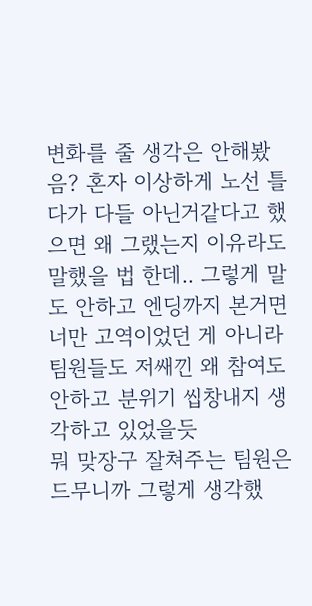변화를 줄 생각은 안해봤음? 혼자 이상하게 노선 틀다가 다들 아닌거같다고 했으면 왜 그랬는지 이유라도 말했을 법 한데.. 그렇게 말도 안하고 엔딩까지 본거면 너만 고역이었던 게 아니라 팀원들도 저쌔낀 왜 참여도 안하고 분위기 씹창내지 생각하고 있었을듯
뭐 맞장구 잘쳐주는 팀원은 드무니까 그렇게 생각했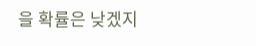을 확률은 낮겠지